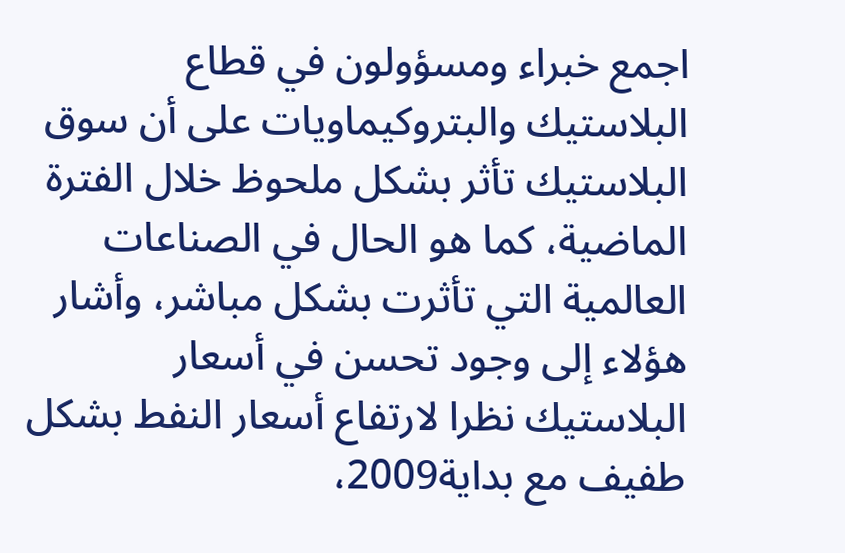اجمع خبراء ومسؤولون في قطاع البلاستيك والبتروكيماويات على أن سوق البلاستيك تأثر بشكل ملحوظ خلال الفترة الماضية، كما هو الحال في الصناعات العالمية التي تأثرت بشكل مباشر، وأشار هؤلاء إلى وجود تحسن في أسعار البلاستيك نظرا لارتفاع أسعار النفط بشكل طفيف مع بداية2009،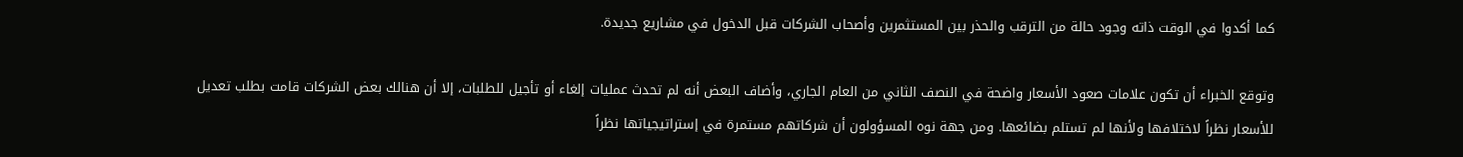كما أكدوا في الوقت ذاته وجود حالة من الترقب والحذر بين المستثمرين وأصحاب الشركات قبل الدخول في مشاريع جديدة.

وتوقع الخبراء أن تكون علامات صعود الأسعار واضحة في النصف الثاني من العام الجاري، وأضاف البعض أنه لم تحدث عمليات إلغاء أو تأجيل للطلبات، إلا أن هنالك بعض الشركات قامت بطلب تعديل للأسعار نظراً لاختلافها ولأنها لم تستلم بضائعها. ومن جهة نوه المسؤولون أن شركاتهم مستمرة في إستراتيجياتها نظراً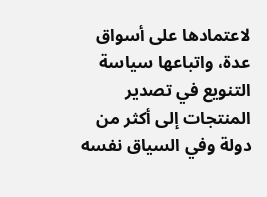لاعتمادها على أسواق عدة، واتباعها سياسة التنويع في تصدير المنتجات إلى أكثر من دولة وفي السياق نفسه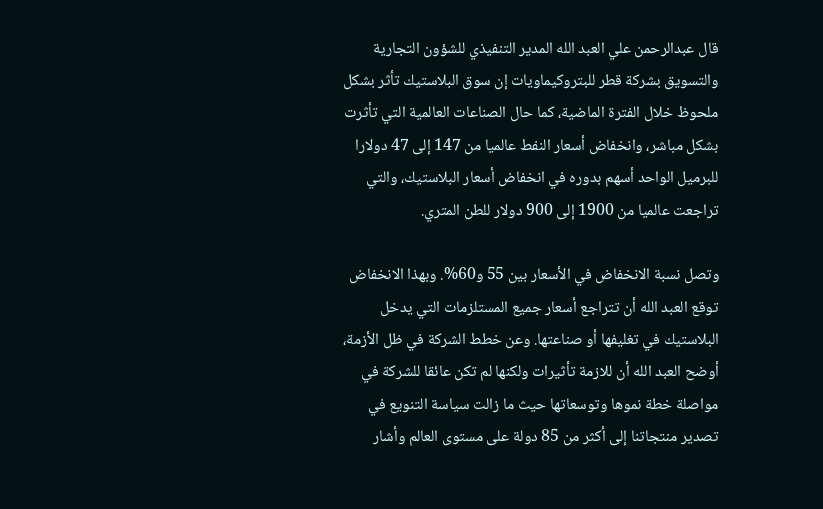قال عبدالرحمن علي العبد الله المدير التنفيذي للشؤون التجارية والتسويق بشركة قطر للبتروكيماويات إن سوق البلاستيك تأثر بشكل ملحوظ خلال الفترة الماضية، كما حال الصناعات العالمية التي تأثرت بشكل مباشر، وانخفاض أسعار النفط عالميا من 147 إلى 47 دولارا للبرميل الواحد أسهم بدوره في انخفاض أسعار البلاستيك، والتي تراجعت عالميا من 1900 إلى 900 دولار للطن المتري.

وتصل نسبة الانخفاض في الأسعار بين 55 و60%. وبهذا الانخفاض توقع العبد الله أن تتراجع أسعار جميع المستلزمات التي يدخل البلاستيك في تغليفها أو صناعتها. وعن خطط الشركة في ظل الأزمة، أوضح العبد الله أن للازمة تأثيرات ولكنها لم تكن عائقا للشركة في مواصلة خطة نموها وتوسعاتها حيث ما زالت سياسة التنويع في تصدير منتجاتنا إلى أكثر من 85 دولة على مستوى العالم وأشار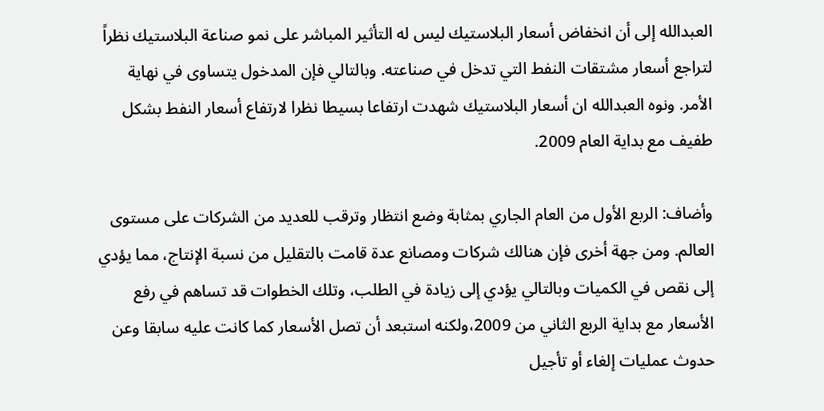العبدالله إلى أن انخفاض أسعار البلاستيك ليس له التأثير المباشر على نمو صناعة البلاستيك نظراً لتراجع أسعار مشتقات النفط التي تدخل في صناعته. وبالتالي فإن المدخول يتساوى في نهاية الأمر. ونوه العبدالله ان أسعار البلاستيك شهدت ارتفاعا بسيطا نظرا لارتفاع أسعار النفط بشكل طفيف مع بداية العام 2009.

وأضاف: الربع الأول من العام الجاري بمثابة وضع انتظار وترقب للعديد من الشركات على مستوى العالم. ومن جهة أخرى فإن هنالك شركات ومصانع عدة قامت بالتقليل من نسبة الإنتاج، مما يؤدي إلى نقص في الكميات وبالتالي يؤدي إلى زيادة في الطلب، وتلك الخطوات قد تساهم في رفع الأسعار مع بداية الربع الثاني من 2009،ولكنه استبعد أن تصل الأسعار كما كانت عليه سابقا وعن حدوث عمليات إلغاء أو تأجيل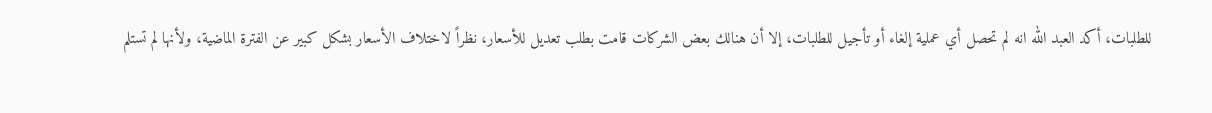للطلبات، أكد العبد الله انه لم تحصل أي عملية إلغاء أو تأجيل للطلبات، إلا أن هنالك بعض الشركات قامت بطلب تعديل للأسعار، نظراً لاختلاف الأسعار بشكل كبير عن الفترة الماضية، ولأنها لم تستلم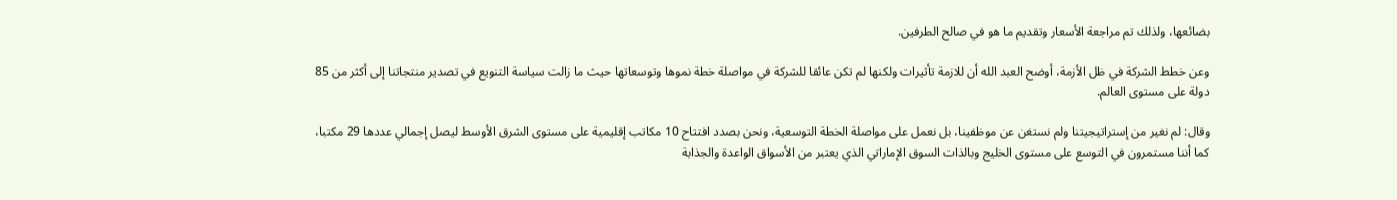بضائعها، ولذلك تم مراجعة الأسعار وتقديم ما هو في صالح الطرفين.

وعن خطط الشركة في ظل الأزمة، أوضح العبد الله أن للازمة تأثيرات ولكنها لم تكن عائقا للشركة في مواصلة خطة نموها وتوسعاتها حيث ما زالت سياسة التنويع في تصدير منتجاتنا إلى أكثر من 85 دولة على مستوى العالم.

وقال: لم نغير من إستراتيجيتنا ولم نستغن عن موظفينا، بل نعمل على مواصلة الخطة التوسعية، ونحن بصدد افتتاح 10 مكاتب إقليمية على مستوى الشرق الأوسط ليصل إجمالي عددها 29 مكتبا، كما أننا مستمرون في التوسع على مستوى الخليج وبالذات السوق الإماراتي الذي يعتبر من الأسواق الواعدة والجذابة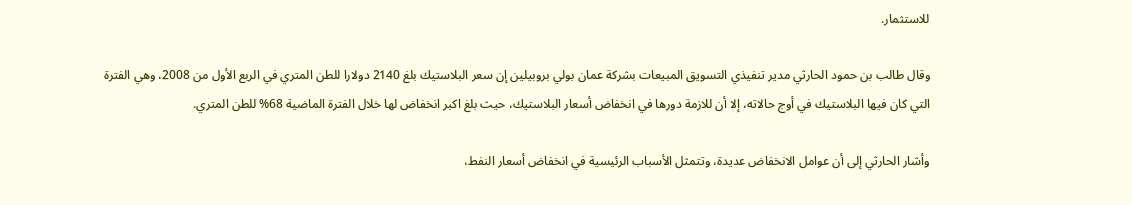للاستثمار.

وقال طالب بن حمود الحارثي مدير تنفيذي التسويق المبيعات بشركة عمان بولي بروبيلين إن سعر البلاستيك بلغ 2140 دولارا للطن المتري في الربع الأول من 2008، وهي الفترة التي كان فيها البلاستيك في أوج حالاته، إلا أن للازمة دورها في انخفاض أسعار البلاستيك، حيث بلغ اكبر انخفاض لها خلال الفترة الماضية 68% للطن المتري.

وأشار الحارثي إلى أن عوامل الانخفاض عديدة، وتتمثل الأسباب الرئيسية في انخفاض أسعار النفط،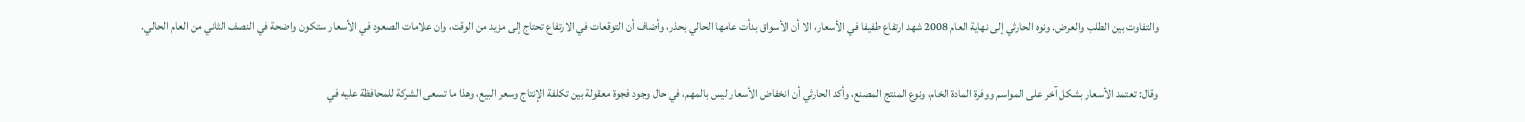والتفاوت بين الطلب والعرض. ونوه الحارثي إلى نهاية العام 2008 شهد ارتفاع طفيفا في الأسعار، الا أن الأسواق بدأت عامها الحالي بحذر، وأضاف أن التوقعات في الارتفاع تحتاج إلى مزيد من الوقت، وان علامات الصعود في الأسعار ستكون واضحة في النصف الثاني من العام الحالي.

وقال: تعتمد الأسعار بشكل آخر على المواسم ووفرة المادة الخام، ونوع المنتج المصنع، وأكد الحارثي أن انخفاض الأسعار ليس بالمهم، في حال وجود فجوة معقولة بين تكلفة الإنتاج وسعر البيع، وهذا ما تسعى الشركة للمحافظة عليه في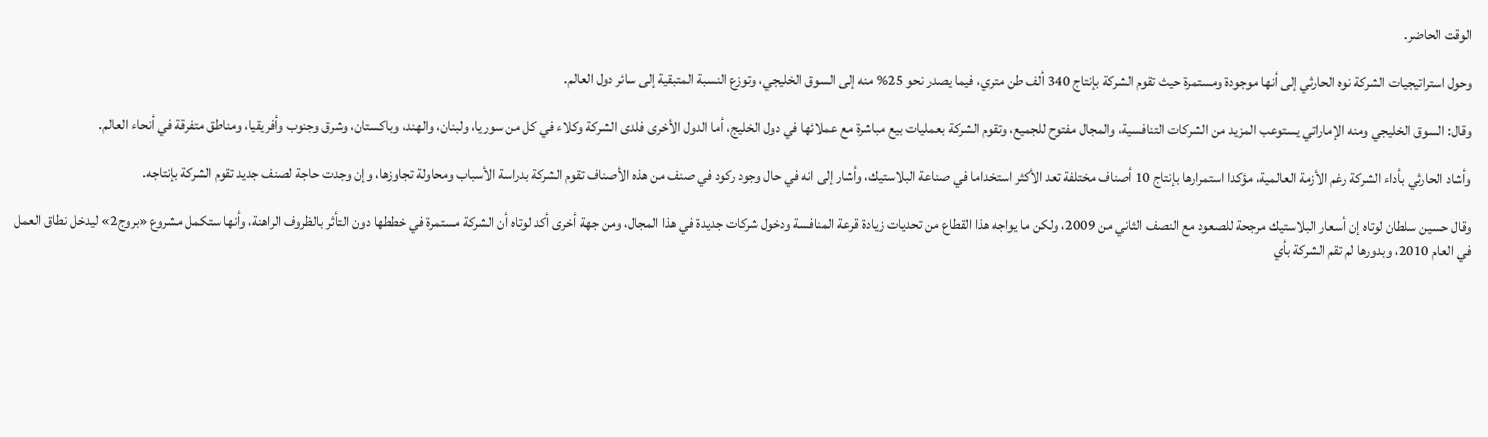الوقت الحاضر.

وحول استراتيجيات الشركة نوه الحارثي إلى أنها موجودة ومستمرة حيث تقوم الشركة بإنتاج 340 ألف طن متري، فيما يصدر نحو 25% منه إلى السوق الخليجي، وتوزع النسبة المتبقية إلى سائر دول العالم.

وقال: السوق الخليجي ومنه الإماراتي يستوعب المزيد من الشركات التنافسية، والمجال مفتوح للجميع، وتقوم الشركة بعمليات بيع مباشرة مع عملائها في دول الخليج، أما الدول الأخرى فلدى الشركة وكلاء في كل من سوريا، ولبنان، والهند، وباكستان، وشرق وجنوب وأفريقيا، ومناطق متفرقة في أنحاء العالم.

وأشاد الحارثي بأداء الشركة رغم الأزمة العالمية، مؤكدا استمرارها بإنتاج 10 أصناف مختلفة تعد الأكثر استخداما في صناعة البلاستيك، وأشار إلى انه في حال وجود ركود في صنف من هذه الأصناف تقوم الشركة بدراسة الأسباب ومحاولة تجاوزها، وإن وجدت حاجة لصنف جديد تقوم الشركة بإنتاجه.

وقال حسين سلطان لوتاه إن أسعار البلاستيك مرجحة للصعود مع النصف الثاني من 2009، ولكن ما يواجه هذا القطاع من تحديات زيادة قرعة المنافسة ودخول شركات جديدة في هذا المجال، ومن جهة أخرى أكد لوتاه أن الشركة مستمرة في خططها دون التأثر بالظروف الراهنة، وأنها ستكمل مشروع «بروج2» ليدخل نطاق العمل في العام 2010، وبدورها لم تقم الشركة بأي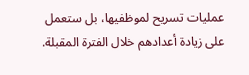عمليات تسريح لموظفيها، بل ستعمل على زيادة أعدادهم خلال الفترة المقبلة.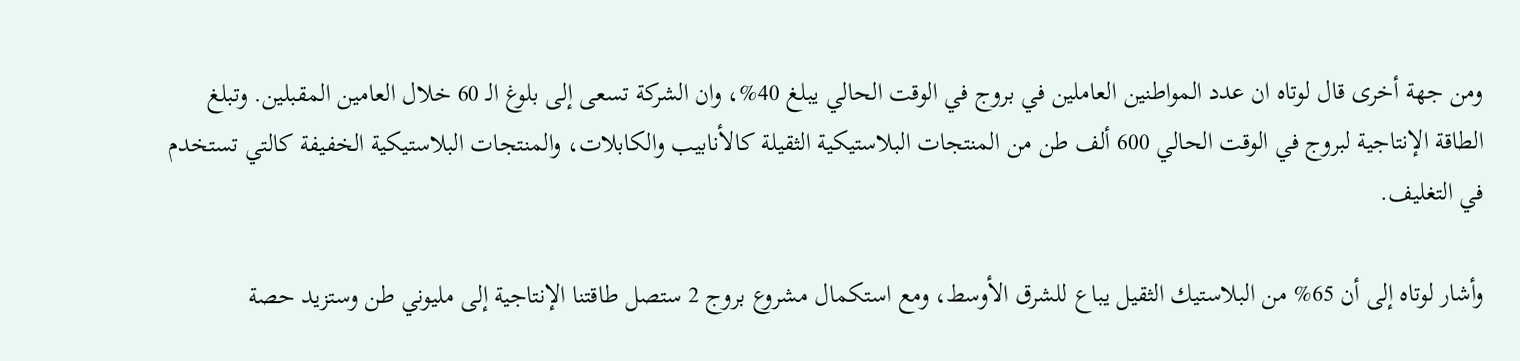ومن جهة أخرى قال لوتاه ان عدد المواطنين العاملين في بروج في الوقت الحالي يبلغ 40%، وان الشركة تسعى إلى بلوغ الـ 60 خلال العامين المقبلين. وتبلغ الطاقة الإنتاجية لبروج في الوقت الحالي 600 ألف طن من المنتجات البلاستيكية الثقيلة كالأنابيب والكابلات، والمنتجات البلاستيكية الخفيفة كالتي تستخدم في التغليف.

وأشار لوتاه إلى أن 65% من البلاستيك الثقيل يباع للشرق الأوسط، ومع استكمال مشروع بروج 2 ستصل طاقتنا الإنتاجية إلى مليوني طن وستزيد حصة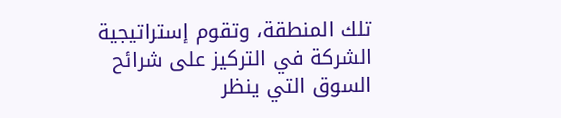تلك المنطقة، وتقوم إستراتيجية الشركة في التركيز على شرائح السوق التي ينظر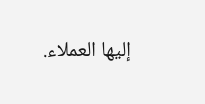إليها العملاء.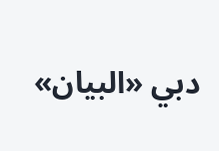دبي «البيان»